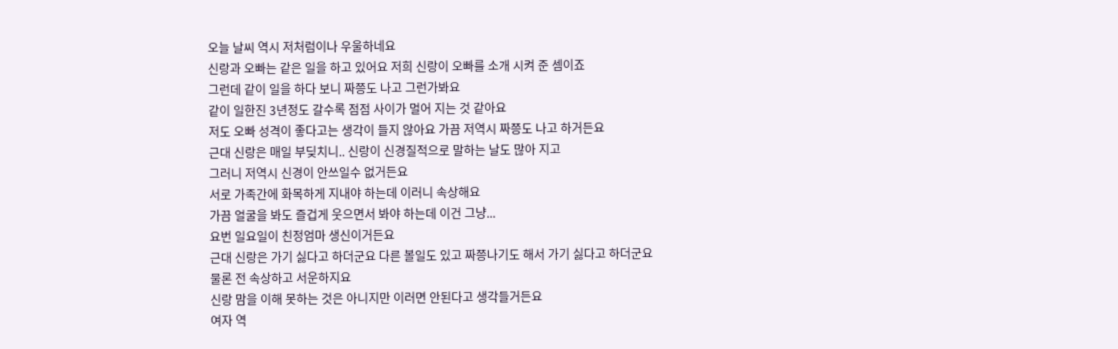오늘 날씨 역시 저처럼이나 우울하네요
신랑과 오빠는 같은 일을 하고 있어요 저희 신랑이 오빠를 소개 시켜 준 셈이죠
그런데 같이 일을 하다 보니 짜쯩도 나고 그런가봐요
같이 일한진 3년정도 갈수록 점점 사이가 멀어 지는 것 같아요
저도 오빠 성격이 좋다고는 생각이 들지 않아요 가끔 저역시 짜쯩도 나고 하거든요
근대 신랑은 매일 부딪치니.. 신랑이 신경질적으로 말하는 날도 많아 지고
그러니 저역시 신경이 안쓰일수 없거든요
서로 가족간에 화목하게 지내야 하는데 이러니 속상해요
가끔 얼굴을 봐도 즐겁게 웃으면서 봐야 하는데 이건 그냥...
요번 일요일이 친정엄마 생신이거든요
근대 신랑은 가기 싫다고 하더군요 다른 볼일도 있고 짜쯩나기도 해서 가기 싫다고 하더군요
물론 전 속상하고 서운하지요
신랑 맘을 이해 못하는 것은 아니지만 이러면 안된다고 생각들거든요
여자 역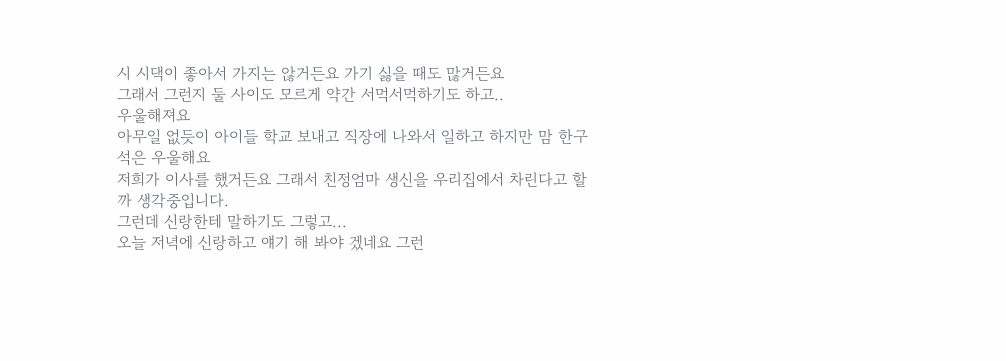시 시댁이 좋아서 가지는 않거든요 가기 싫을 때도 많거든요
그래서 그런지 둘 사이도 모르게 약간 서먹서먹하기도 하고..
우울해져요
아무일 없듯이 아이들 학교 보내고 직장에 나와서 일하고 하지만 맘 한구석은 우울해요
저희가 이사를 했거든요 그래서 친정엄마 생신을 우리집에서 차린다고 할까 생각중입니다.
그런데 신랑한테 말하기도 그렇고...
오늘 저녁에 신랑하고 얘기 해 봐야 겠네요 그런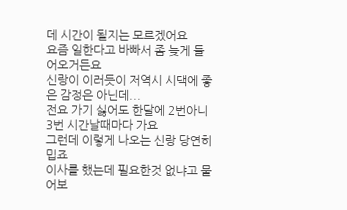데 시간이 될지는 모르겠어요
요즘 일한다고 바빠서 좀 늦게 들어오거든요
신랑이 이러듯이 저역시 시댁에 좋은 감정은 아닌데...
전요 가기 싫어도 한달에 2번아니 3번 시간날때마다 가요
그런데 이렇게 나오는 신랑 당연히 밉죠
이사를 했는데 필요한것 없냐고 물어보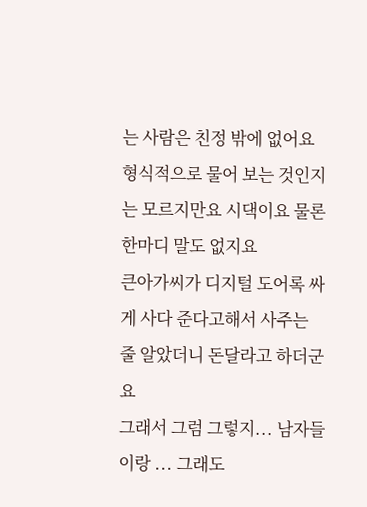는 사람은 친정 밖에 없어요 형식적으로 물어 보는 것인지는 모르지만요 시댁이요 물론 한마디 말도 없지요
큰아가씨가 디지털 도어록 싸게 사다 준다고해서 사주는 줄 알았더니 돈달라고 하더군요
그래서 그럼 그렇지... 남자들이랑 ... 그래도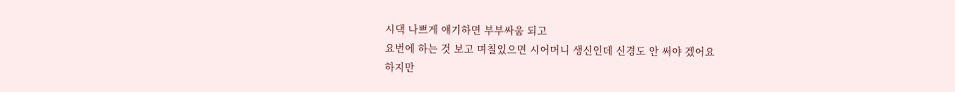시댁 나쁘게 얘기하면 부부싸움 되고
요번에 하는 것 보고 며칠있으면 시어머니 생신인데 신경도 안 써야 겠어요
하지만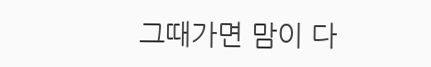그때가면 맘이 다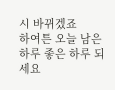시 바뀌겠죠
하여튼 오늘 남은 하루 좋은 하루 되세요